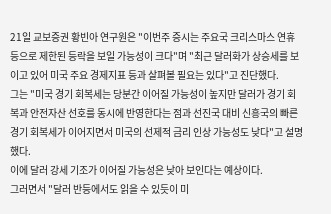21일 교보증권 황빈아 연구원은 "이번주 증시는 주요국 크리스마스 연휴 등으로 제한된 등락을 보일 가능성이 크다"며 "최근 달러화가 상승세를 보이고 있어 미국 주요 경제지표 등과 살펴볼 필요는 있다"고 진단했다.
그는 "미국 경기 회복세는 당분간 이어질 가능성이 높지만 달러가 경기 회복과 안전자산 선호를 동시에 반영한다는 점과 선진국 대비 신흥국의 빠른 경기 회복세가 이어지면서 미국의 선제적 금리 인상 가능성도 낮다"고 설명했다.
이에 달러 강세 기조가 이어질 가능성은 낮아 보인다는 예상이다.
그러면서 "달러 반등에서도 읽을 수 있듯이 미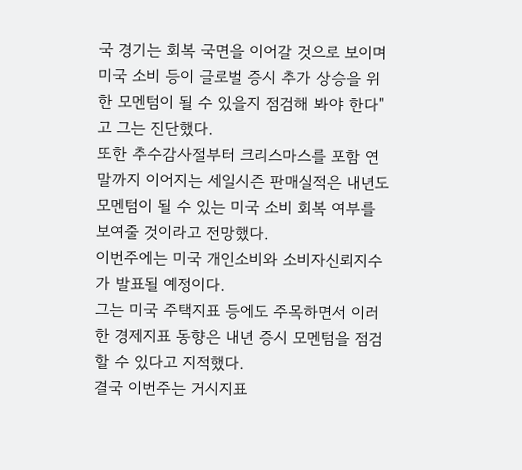국 경기는 회복 국면을 이어갈 것으로 보이며 미국 소비 등이 글로벌 증시 추가 상승을 위한 모멘텀이 될 수 있을지 점검해 봐야 한다"고 그는 진단했다.
또한 추수감사절부터 크리스마스를 포함 연말까지 이어지는 세일시즌 판매실적은 내년도 모멘텀이 될 수 있는 미국 소비 회복 여부를 보여줄 것이라고 전망했다.
이번주에는 미국 개인소비와 소비자신뢰지수가 발표될 예정이다.
그는 미국 주택지표 등에도 주목하면서 이러한 경제지표 동향은 내년 증시 모멘텀을 점검할 수 있다고 지적했다.
결국 이번주는 거시지표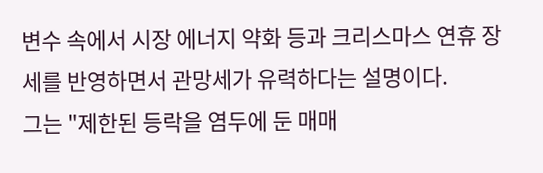변수 속에서 시장 에너지 약화 등과 크리스마스 연휴 장세를 반영하면서 관망세가 유력하다는 설명이다.
그는 "제한된 등락을 염두에 둔 매매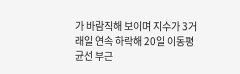가 바람직해 보이며 지수가 3거래일 연속 하락해 20일 이동평균선 부근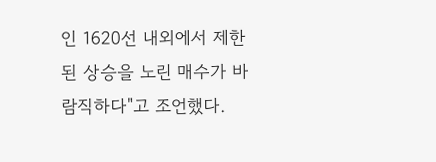인 1620선 내외에서 제한된 상승을 노린 매수가 바람직하다"고 조언했다.